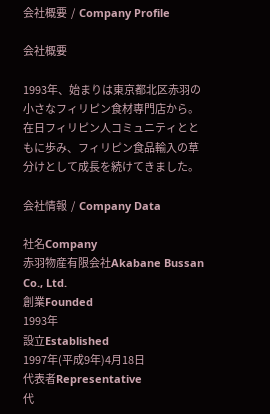会社概要  /  Company Profile

会社概要

1993年、始まりは東京都北区赤羽の小さなフィリピン食材専門店から。在日フィリピン人コミュニティとともに歩み、フィリピン食品輸入の草分けとして成長を続けてきました。

会社情報  /  Company Data

社名Company
赤羽物産有限会社Akabane Bussan Co., Ltd.
創業Founded
1993年
設立Established
1997年(平成9年)4月18日
代表者Representative
代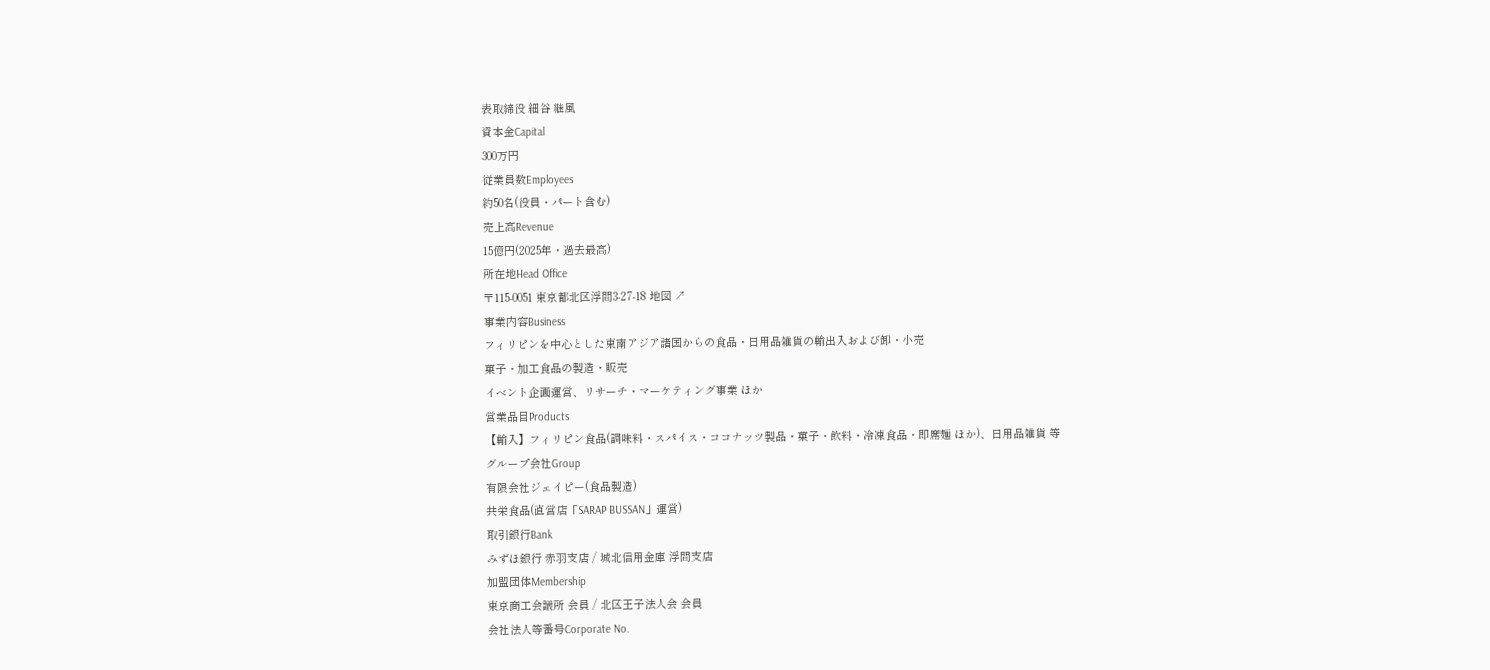表取締役 細谷 継風
資本金Capital
300万円
従業員数Employees
約50名(役員・パート含む)
売上高Revenue
15億円(2025年・過去最高)
所在地Head Office
〒115-0051 東京都北区浮間3-27-18 地図 ↗
事業内容Business
フィリピンを中心とした東南アジア諸国からの食品・日用品雑貨の輸出入および卸・小売
菓子・加工食品の製造・販売
イベント企画運営、リサーチ・マーケティング事業 ほか
営業品目Products
【輸入】フィリピン食品(調味料・スパイス・ココナッツ製品・菓子・飲料・冷凍食品・即席麺 ほか)、日用品雑貨 等
グループ会社Group
有限会社ジェイピー(食品製造)
共栄食品(直営店「SARAP BUSSAN」運営)
取引銀行Bank
みずほ銀行 赤羽支店 / 城北信用金庫 浮間支店
加盟団体Membership
東京商工会議所 会員 / 北区王子法人会 会員
会社法人等番号Corporate No.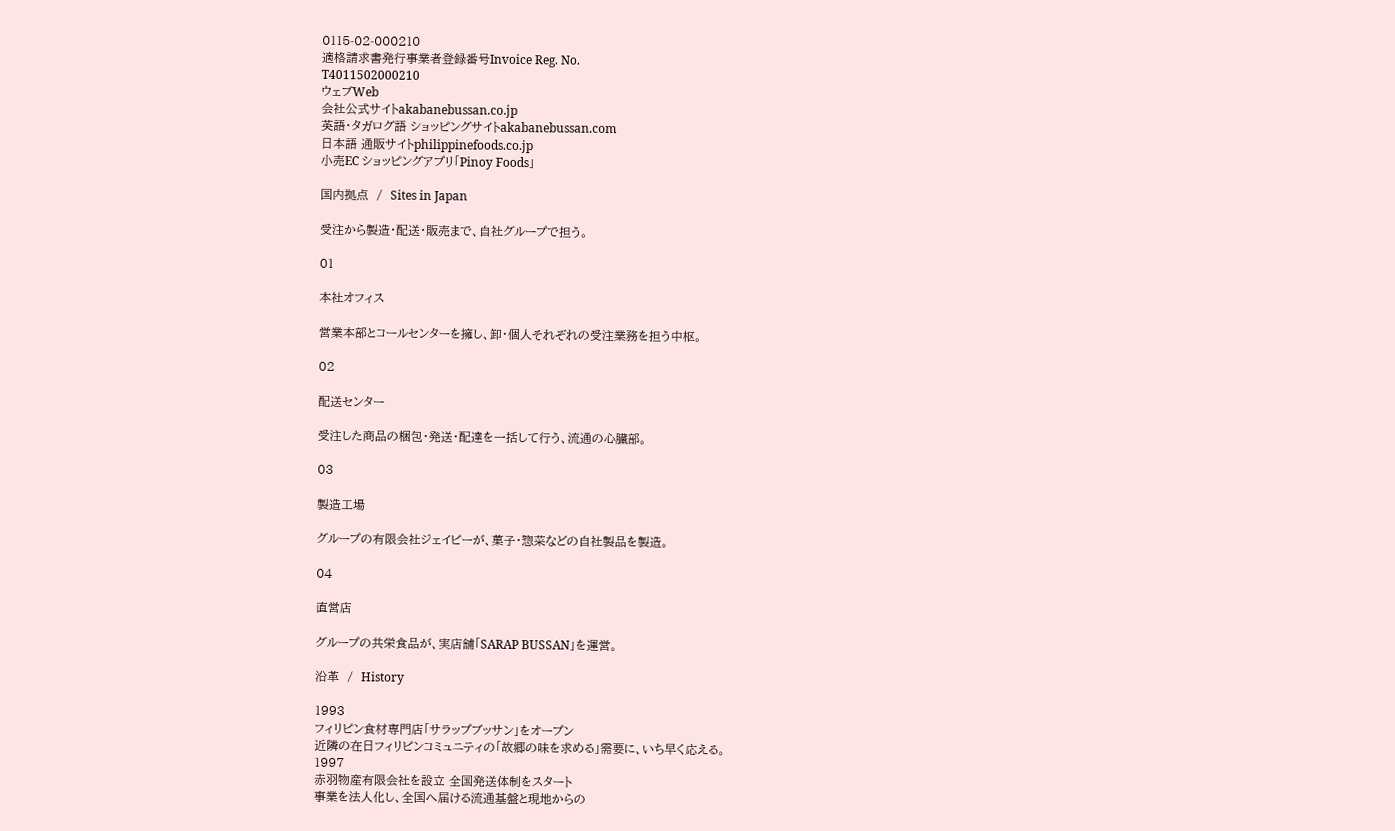0115-02-000210
適格請求書発行事業者登録番号Invoice Reg. No.
T4011502000210
ウェブWeb
会社公式サイトakabanebussan.co.jp
英語・タガログ語 ショッピングサイトakabanebussan.com
日本語 通販サイトphilippinefoods.co.jp
小売EC ショッピングアプリ「Pinoy Foods」

国内拠点  /  Sites in Japan

受注から製造・配送・販売まで、自社グループで担う。

01

本社オフィス

営業本部とコールセンターを擁し、卸・個人それぞれの受注業務を担う中枢。

02

配送センター

受注した商品の梱包・発送・配達を一括して行う、流通の心臓部。

03

製造工場

グループの有限会社ジェイピーが、菓子・惣菜などの自社製品を製造。

04

直営店

グループの共栄食品が、実店舗「SARAP BUSSAN」を運営。

沿革  /  History

1993
フィリピン食材専門店「サラップブッサン」をオープン
近隣の在日フィリピンコミュニティの「故郷の味を求める」需要に、いち早く応える。
1997
赤羽物産有限会社を設立 全国発送体制をスタート
事業を法人化し、全国へ届ける流通基盤と現地からの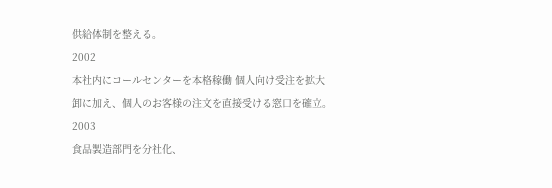供給体制を整える。
2002
本社内にコールセンターを本格稼働 個人向け受注を拡大
卸に加え、個人のお客様の注文を直接受ける窓口を確立。
2003
食品製造部門を分社化、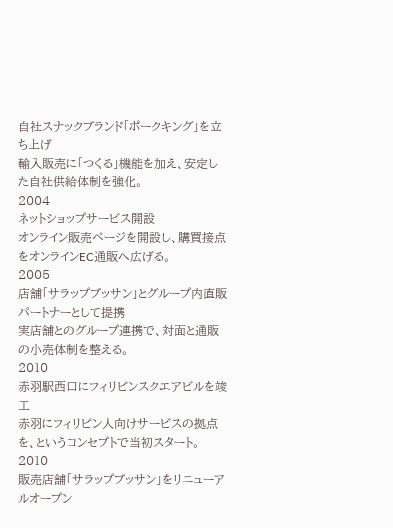自社スナックブランド「ポークキング」を立ち上げ
輸入販売に「つくる」機能を加え、安定した自社供給体制を強化。
2004
ネットショップサービス開設
オンライン販売ページを開設し、購買接点をオンラインEC通販へ広げる。
2005
店舗「サラップブッサン」とグループ内直販パートナーとして提携
実店舗とのグループ連携で、対面と通販の小売体制を整える。
2010
赤羽駅西口にフィリピンスクエアビルを竣工
赤羽にフィリピン人向けサービスの拠点を、というコンセプトで当初スタート。
2010
販売店舗「サラップブッサン」をリニューアルオープン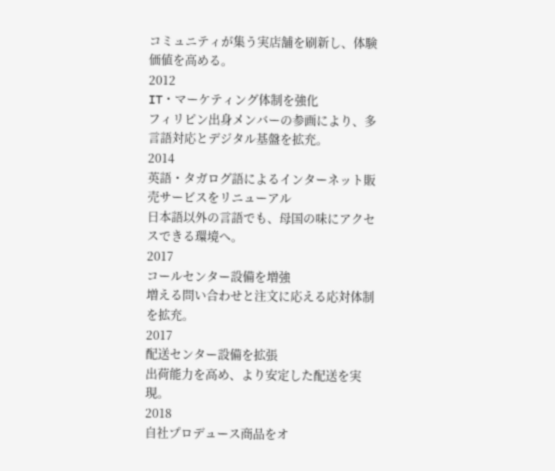コミュニティが集う実店舗を刷新し、体験価値を高める。
2012
IT・マーケティング体制を強化
フィリピン出身メンバーの参画により、多言語対応とデジタル基盤を拡充。
2014
英語・タガログ語によるインターネット販売サービスをリニューアル
日本語以外の言語でも、母国の味にアクセスできる環境へ。
2017
コールセンター設備を増強
増える問い合わせと注文に応える応対体制を拡充。
2017
配送センター設備を拡張
出荷能力を高め、より安定した配送を実現。
2018
自社プロデュース商品をオ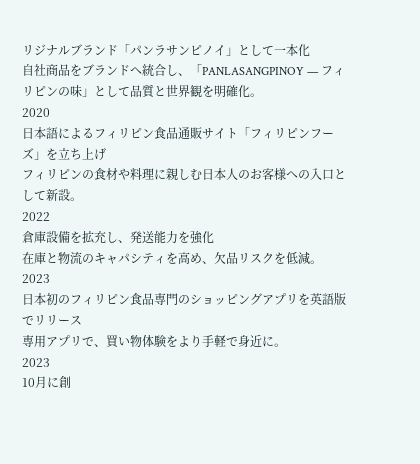リジナルブランド「パンラサンピノイ」として一本化
自社商品をブランドへ統合し、「PANLASANGPINOY — フィリピンの味」として品質と世界観を明確化。
2020
日本語によるフィリピン食品通販サイト「フィリピンフーズ」を立ち上げ
フィリピンの食材や料理に親しむ日本人のお客様への入口として新設。
2022
倉庫設備を拡充し、発送能力を強化
在庫と物流のキャパシティを高め、欠品リスクを低減。
2023
日本初のフィリピン食品専門のショッピングアプリを英語版でリリース
専用アプリで、買い物体験をより手軽で身近に。
2023
10月に創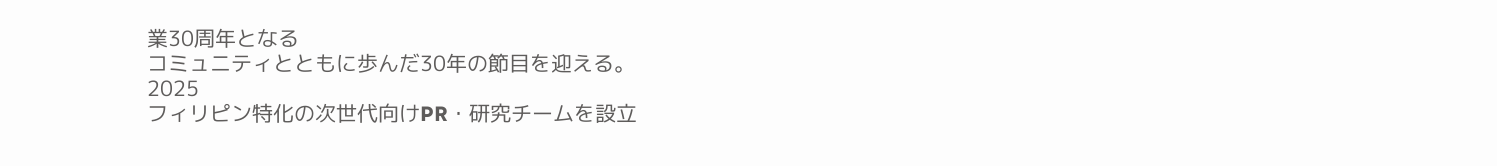業30周年となる
コミュニティとともに歩んだ30年の節目を迎える。
2025
フィリピン特化の次世代向けPR・研究チームを設立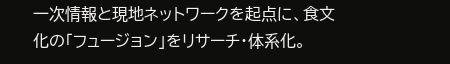一次情報と現地ネットワークを起点に、食文化の「フュージョン」をリサーチ・体系化。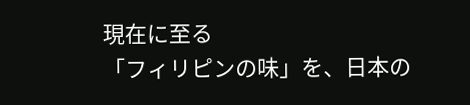現在に至る
「フィリピンの味」を、日本の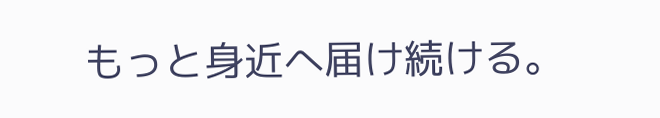もっと身近へ届け続ける。